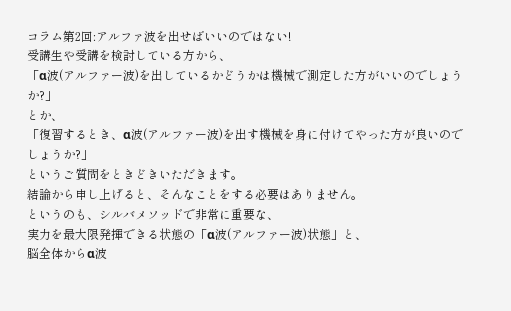コラム第2回:アルファ波を出せばいいのではない!
受講生や受講を検討している方から、
「α波(アルファー波)を出しているかどうかは機械で測定した方がいいのでしょうか?」
とか、
「復習するとき、α波(アルファー波)を出す機械を身に付けてやった方が良いのでしょうか?」
というご質問をときどきいただきます。
結論から申し上げると、そんなことをする必要はありません。
というのも、シルバメソッドで非常に重要な、
実力を最大限発揮できる状態の「α波(アルファー波)状態」と、
脳全体からα波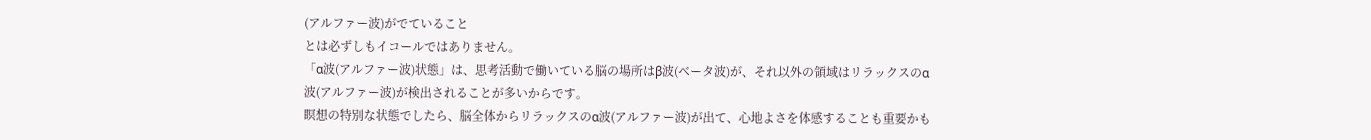(アルファー波)がでていること
とは必ずしもイコールではありません。
「α波(アルファー波)状態」は、思考活動で働いている脳の場所はβ波(ベータ波)が、それ以外の領域はリラックスのα波(アルファー波)が検出されることが多いからです。
瞑想の特別な状態でしたら、脳全体からリラックスのα波(アルファー波)が出て、心地よさを体感することも重要かも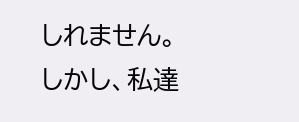しれません。
しかし、私達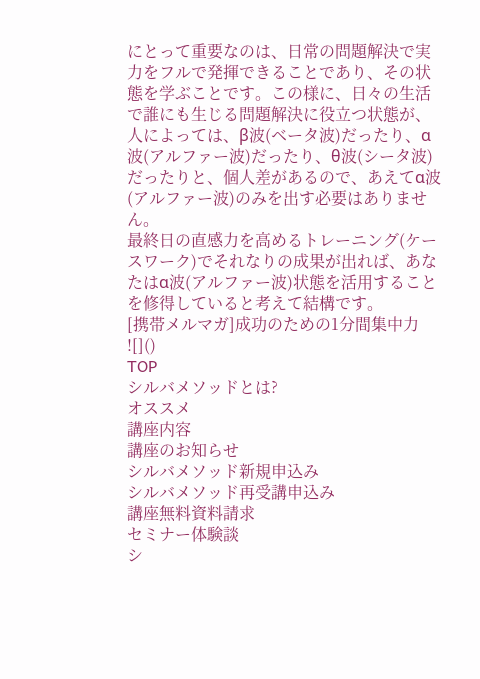にとって重要なのは、日常の問題解決で実力をフルで発揮できることであり、その状態を学ぶことです。この様に、日々の生活で誰にも生じる問題解決に役立つ状態が、人によっては、β波(ベータ波)だったり、α波(アルファー波)だったり、θ波(シータ波)だったりと、個人差があるので、あえてα波(アルファー波)のみを出す必要はありません。
最終日の直感力を高めるトレーニング(ケースワーク)でそれなりの成果が出れば、あなたはα波(アルファー波)状態を活用することを修得していると考えて結構です。
[携帯メルマガ]成功のための1分間集中力 ![]()
TOP
シルバメソッドとは?
オススメ
講座内容
講座のお知らせ
シルバメソッド新規申込み
シルバメソッド再受講申込み
講座無料資料請求
セミナー体験談
シ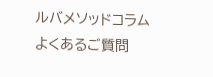ルバメソッドコラム
よくあるご質問